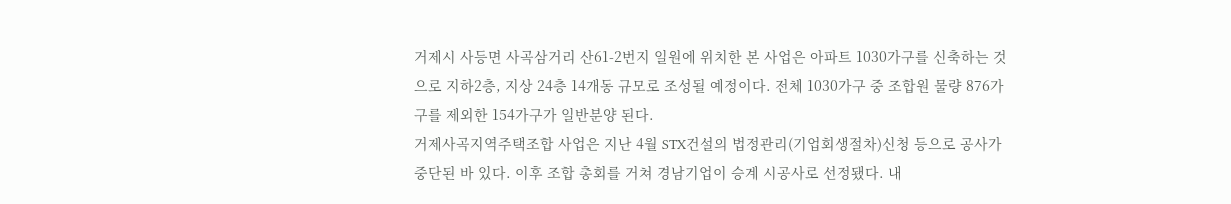거제시 사등면 사곡삼거리 산61-2번지 일원에 위치한 본 사업은 아파트 1030가구를 신축하는 것으로 지하2층, 지상 24층 14개동 규모로 조성될 예정이다. 전체 1030가구 중 조합원 물량 876가구를 제외한 154가구가 일반분양 된다.
거제사곡지역주택조합 사업은 지난 4월 STX건설의 법정관리(기업회생절차)신청 등으로 공사가 중단된 바 있다. 이후 조합 총회를 거쳐 경남기업이 승계 시공사로 선정됐다. 내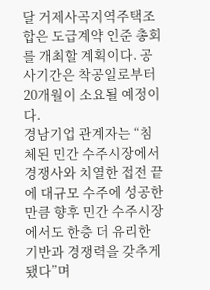달 거제사곡지역주택조합은 도급계약 인준 총회를 개최할 계획이다. 공사기간은 착공일로부터 20개월이 소요될 예정이다.
경남기업 관계자는 “침체된 민간 수주시장에서 경쟁사와 치열한 접전 끝에 대규모 수주에 성공한 만큼 향후 민간 수주시장에서도 한층 더 유리한 기반과 경쟁력을 갖추게 됐다”며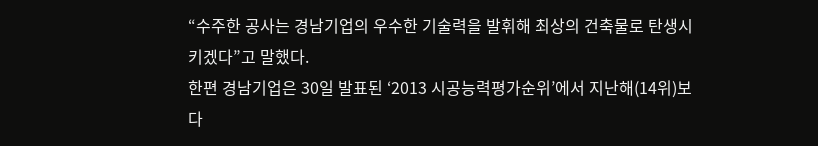“수주한 공사는 경남기업의 우수한 기술력을 발휘해 최상의 건축물로 탄생시키겠다”고 말했다.
한편 경남기업은 30일 발표된 ‘2013 시공능력평가순위’에서 지난해(14위)보다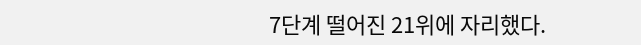7단계 떨어진 21위에 자리했다.